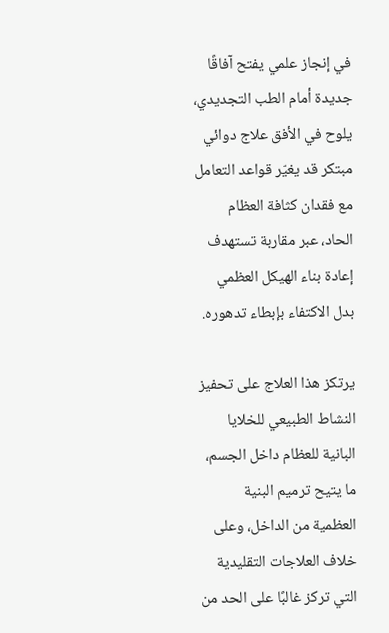في إنجاز علمي يفتح آفاقًا جديدة أمام الطب التجديدي، يلوح في الأفق علاج دوائي مبتكر قد يغيّر قواعد التعامل مع فقدان كثافة العظام الحاد، عبر مقاربة تستهدف إعادة بناء الهيكل العظمي بدل الاكتفاء بإبطاء تدهوره.

يرتكز هذا العلاج على تحفيز النشاط الطبيعي للخلايا البانية للعظام داخل الجسم، ما يتيح ترميم البنية العظمية من الداخل، وعلى خلاف العلاجات التقليدية التي تركز غالبًا على الحد من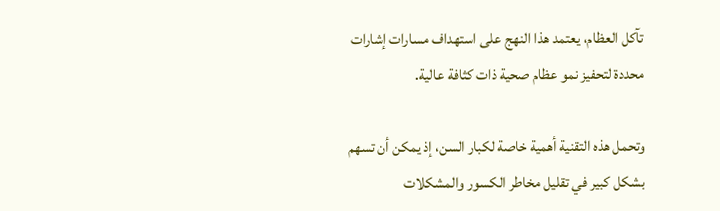تآكل العظام، يعتمد هذا النهج على استهداف مسارات إشارات محددة لتحفيز نمو عظام صحية ذات كثافة عالية.

وتحمل هذه التقنية أهمية خاصة لكبار السن، إذ يمكن أن تسهم بشكل كبير في تقليل مخاطر الكسور والمشكلات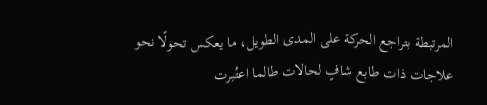المرتبطة بتراجع الحركة على المدى الطويل، ما يعكس تحولًا نحو علاجات ذات طابع شافٍ لحالات طالما اعتُبرت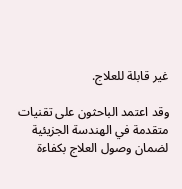غير قابلة للعلاج.

وقد اعتمد الباحثون على تقنيات متقدمة في الهندسة الجزيئية لضمان وصول العلاج بكفاءة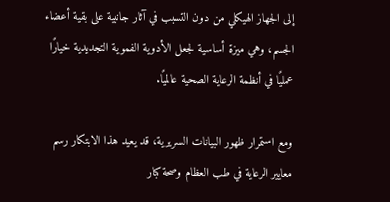إلى الجهاز الهيكلي من دون التسبب في آثار جانبية على بقية أعضاء الجسم، وهي ميزة أساسية لجعل الأدوية الفموية التجديدية خيارًا عمليًا في أنظمة الرعاية الصحية عالميًا.

ومع استمرار ظهور البيانات السريرية، قد يعيد هذا الابتكار رسم معايير الرعاية في طب العظام وصحة كبار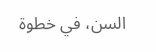السن، في خطوة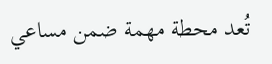تُعد محطة مهمة ضمن مساعي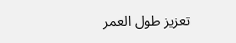تعزيز طول العمر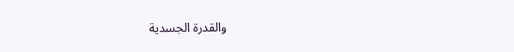والقدرة الجسدية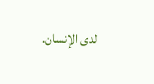لدى الإنسان.